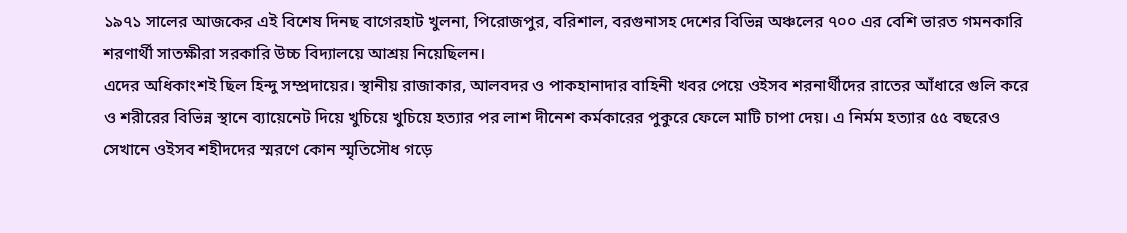১৯৭১ সালের আজকের এই বিশেষ দিনছ বাগেরহাট খুলনা, পিরোজপুর, বরিশাল, বরগুনাসহ দেশের বিভিন্ন অঞ্চলের ৭০০ এর বেশি ভারত গমনকারি শরণার্থী সাতক্ষীরা সরকারি উচ্চ বিদ্যালয়ে আশ্রয় নিয়েছিলন।
এদের অধিকাংশই ছিল হিন্দু সম্প্রদায়ের। স্থানীয় রাজাকার, আলবদর ও পাকহানাদার বাহিনী খবর পেয়ে ওইসব শরনার্থীদের রাতের আঁধারে গুলি করে ও শরীরের বিভিন্ন স্থানে ব্যায়েনেট দিয়ে খুচিয়ে খুচিয়ে হত্যার পর লাশ দীনেশ কর্মকারের পুকুরে ফেলে মাটি চাপা দেয়। এ নির্মম হত্যার ৫৫ বছরেও সেখানে ওইসব শহীদদের স্মরণে কোন স্মৃতিসৌধ গড়ে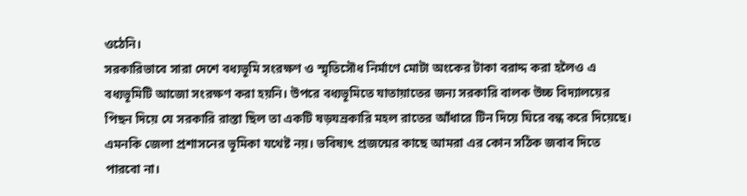ওঠেনি।
সরকারিভাবে সারা দেশে বধ্যভূমি সংরক্ষণ ও স্মৃতিসৌধ নির্মাণে মোটা অংকের টাকা বরাদ্দ করা হলৈও এ বধ্যভূমিটি আজো সংরক্ষণ করা হয়নি। উপরে বধ্যভূমিতে যাতায়াতের জন্য সরকারি বালক উচ্চ বিদ্যালয়ের পিছন দিয়ে যে সরকারি রাস্তা ছিল তা একটি ষড়যন্রকারি মহল রাতের আঁধারে টিন দিয়ে ঘিরে বন্ধ করে দিয়েছে। এমনকি জেলা প্রশাসনের ভূমিকা যথেষ্ট নয়। ভবিষ্যৎ প্রজন্মের কাছে আমরা এর কোন সঠিক জবাব দিতে পারবো না।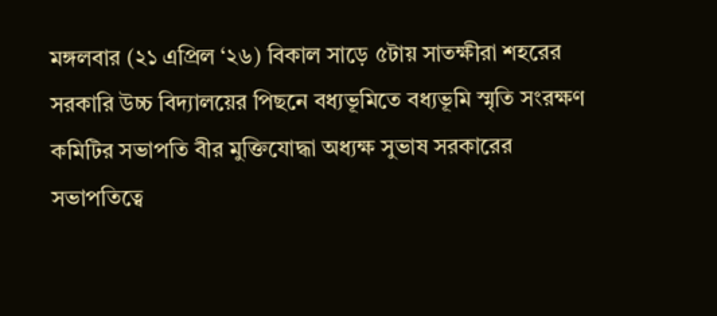মঙ্গলবার (২১ এপ্রিল ‘২৬) বিকাল সাড়ে ৫টায় সাতক্ষীরা শহরের সরকারি উচ্চ বিদ্যালয়ের পিছনে বধ্যভূমিতে বধ্যভূমি স্মৃতি সংরক্ষণ কমিটির সভাপতি বীর মুক্তিযোদ্ধা অধ্যক্ষ সুভাষ সরকারের সভাপতিত্বে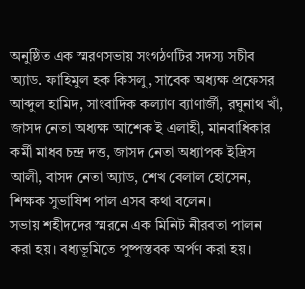অনুষ্ঠিত এক স্মরণসভায় সংগঠণটির সদস্য সচীব অ্যাড. ফাহিমুল হক কিসলু, সাবেক অধ্যক্ষ প্রফেসর আব্দুল হামিদ, সাংবাদিক কল্যাণ ব্যাণার্জী, রঘুনাথ খাঁ, জাসদ নেতা অধ্যক্ষ আশেক ই এলাহী, মানবাধিকার কর্মী মাধব চন্দ্র দত্ত, জাসদ নেতা অধ্যাপক ইদ্রিস আলী, বাসদ নেতা অ্যাড, শেখ বেলাল হোসেন, শিক্ষক সুভাষিশ পাল এসব কথা বলেন।
সভায় শহীদদের স্মরনে এক মিনিট নীরবতা পালন করা হয়। বধ্যভূমিতে পুষ্পস্তবক অর্পণ করা হয়।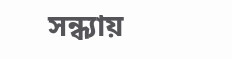সন্ধ্যায়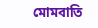মোমবাতি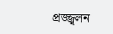প্রজ্জ্বলন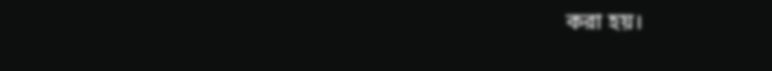করা হয়।